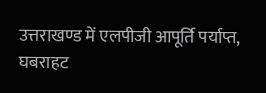उत्तराखण्ड में एलपीजी आपूर्ति पर्याप्त, घबराहट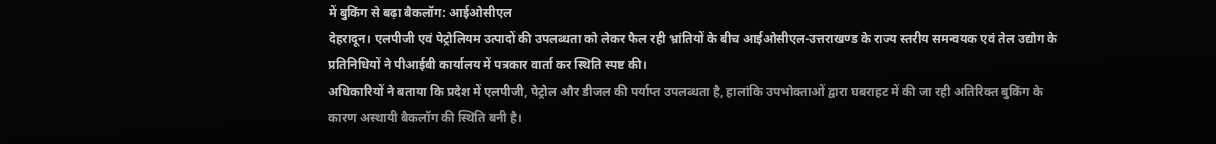में बुकिंग से बढ़ा बैकलॉग: आईओसीएल
देहरादून। एलपीजी एवं पेट्रोलियम उत्पादों की उपलब्धता को लेकर फैल रही भ्रांतियों के बीच आईओसीएल-उत्तराखण्ड के राज्य स्तरीय समन्वयक एवं तेल उद्योग के प्रतिनिधियों ने पीआईबी कार्यालय में पत्रकार वार्ता कर स्थिति स्पष्ट की।
अधिकारियों ने बताया कि प्रदेश में एलपीजी, पेट्रोल और डीजल की पर्याप्त उपलब्धता है, हालांकि उपभोक्ताओं द्वारा घबराहट में की जा रही अतिरिक्त बुकिंग के कारण अस्थायी बैकलॉग की स्थिति बनी है।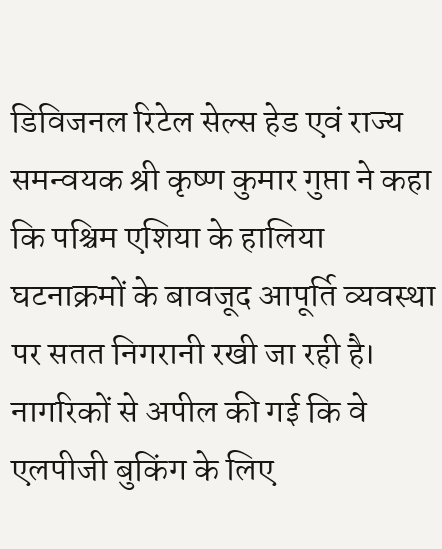डिविजनल रिटेल सेल्स हेड एवं राज्य समन्वयक श्री कृष्ण कुमार गुप्ता ने कहा कि पश्चिम एशिया के हालिया घटनाक्रमों के बावजूद आपूर्ति व्यवस्था पर सतत निगरानी रखी जा रही है। नागरिकों से अपील की गई कि वे एलपीजी बुकिंग के लिए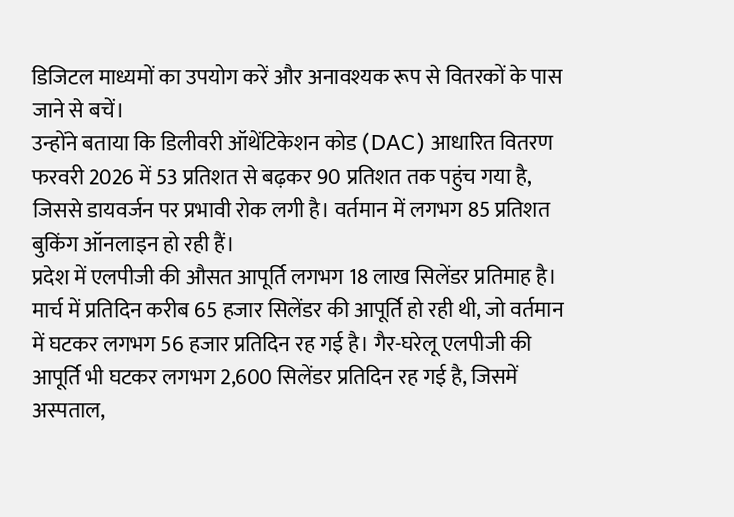डिजिटल माध्यमों का उपयोग करें और अनावश्यक रूप से वितरकों के पास जाने से बचें।
उन्होंने बताया कि डिलीवरी ऑथेंटिकेशन कोड (DAC) आधारित वितरण फरवरी 2026 में 53 प्रतिशत से बढ़कर 90 प्रतिशत तक पहुंच गया है, जिससे डायवर्जन पर प्रभावी रोक लगी है। वर्तमान में लगभग 85 प्रतिशत बुकिंग ऑनलाइन हो रही हैं।
प्रदेश में एलपीजी की औसत आपूर्ति लगभग 18 लाख सिलेंडर प्रतिमाह है। मार्च में प्रतिदिन करीब 65 हजार सिलेंडर की आपूर्ति हो रही थी, जो वर्तमान में घटकर लगभग 56 हजार प्रतिदिन रह गई है। गैर-घरेलू एलपीजी की आपूर्ति भी घटकर लगभग 2,600 सिलेंडर प्रतिदिन रह गई है, जिसमें अस्पताल,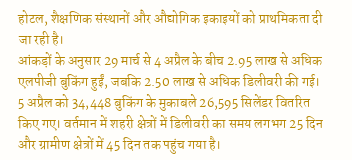होटल, शैक्षणिक संस्थानों और औद्योगिक इकाइयों को प्राथमिकता दी जा रही है।
आंकड़ों के अनुसार 29 मार्च से 4 अप्रैल के बीच 2.95 लाख से अधिक एलपीजी बुकिंग हुईं, जबकि 2.50 लाख से अधिक डिलीवरी की गई। 5 अप्रैल को 34,448 बुकिंग के मुकाबले 26,595 सिलेंडर वितरित किए गए। वर्तमान में शहरी क्षेत्रों में डिलीवरी का समय लगभग 25 दिन और ग्रामीण क्षेत्रों में 45 दिन तक पहुंच गया है।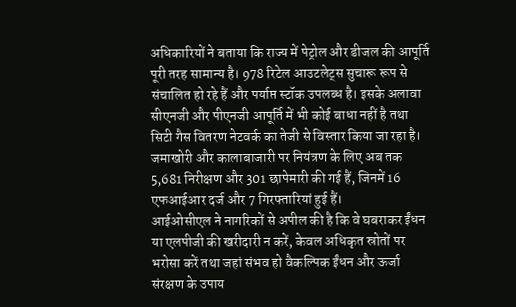अधिकारियों ने बताया कि राज्य में पेट्रोल और डीजल की आपूर्ति पूरी तरह सामान्य है। 978 रिटेल आउटलेट्स सुचारू रूप से संचालित हो रहे हैं और पर्याप्त स्टॉक उपलब्ध है। इसके अलावा सीएनजी और पीएनजी आपूर्ति में भी कोई बाधा नहीं है तथा सिटी गैस वितरण नेटवर्क का तेजी से विस्तार किया जा रहा है।
जमाखोरी और कालाबाजारी पर नियंत्रण के लिए अब तक 5,681 निरीक्षण और 301 छापेमारी की गई हैं, जिनमें 16 एफआईआर दर्ज और 7 गिरफ्तारियां हुई हैं।
आईओसीएल ने नागरिकों से अपील की है कि वे घबराकर ईंधन या एलपीजी की खरीदारी न करें, केवल अधिकृत स्रोतों पर भरोसा करें तथा जहां संभव हो वैकल्पिक ईंधन और ऊर्जा संरक्षण के उपाय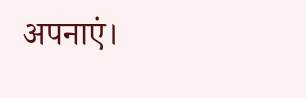अपनाएं।